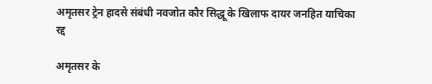अमृतसर ट्रेन हादसे संबंधी नवजोत कौर सिद्धू के खिलाफ दायर जनहित याचिका रद्द

अमृतसर के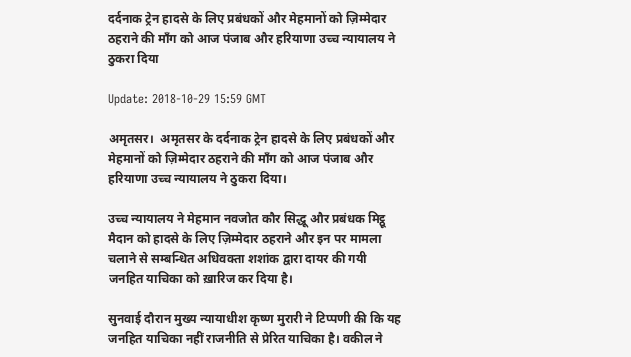दर्दनाक ट्रेन हादसे के लिए प्रबंधकों और मेहमानों को ज़िम्मेदार ठहराने की माँग को आज पंजाब और हरियाणा उच्च न्यायालय ने ठुकरा दिया

Update: 2018-10-29 15:59 GMT

अमृतसर।  अमृतसर के दर्दनाक ट्रेन हादसे के लिए प्रबंधकों और मेहमानों को ज़िम्मेदार ठहराने की माँग को आज पंजाब और हरियाणा उच्च न्यायालय ने ठुकरा दिया।

उच्च न्यायालय ने मेहमान नवजोत कौर सिद्धू और प्रबंधक मिट्ठू मैदान को हादसे के लिए ज़िम्मेदार ठहराने और इन पर मामला चलाने से सम्बन्धित अधिवक्ता शशांक द्वारा दायर की गयी जनहित याचिका को ख़ारिज कर दिया है।

सुनवाई दौरान मुख्य न्यायाधीश कृष्ण मुरारी ने टिप्पणी की कि यह जनहित याचिका नहीं राजनीति से प्रेरित याचिका है। वकील ने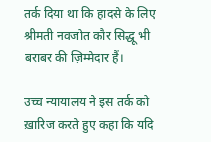तर्क दिया था कि हादसे के लिए श्रीमती नवजोत कौर सिद्धू भी बराबर की ज़िम्मेदार हैं।

उच्च न्यायालय ने इस तर्क को ख़ारिज करते हुए कहा कि यदि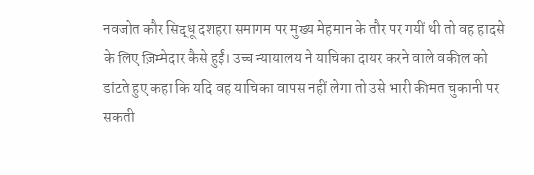नवजोत कौर सिद्धू दशहरा समागम पर मुख्य मेहमान के तौर पर गयीं थी तो वह हादसे के लिए ज़िम्मेदार कैसे हुईं। उच्च न्यायालय ने याचिका दायर करने वाले वकील को डांटते हुए कहा कि यदि वह याचिका वापस नहीं लेगा तो उसे भारी कीमत चुकानी पर सकती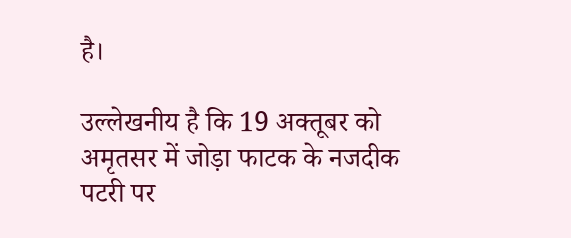है।

उल्लेखनीय है कि 19 अक्तूबर को अमृतसर में जोड़ा फाटक के नजदीक पटरी पर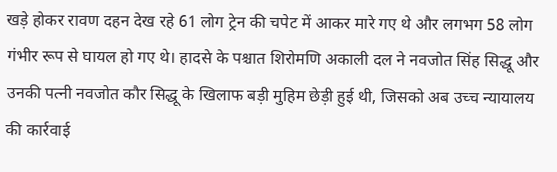खड़े होकर रावण दहन देख रहे 61 लोग ट्रेन की चपेट में आकर मारे गए थे और लगभग 58 लोग गंभीर रूप से घायल हो गए थे। हादसे के पश्चात शिरोमणि अकाली दल ने नवजोत सिंह सिद्धू और उनकी पत्नी नवजोत कौर सिद्धू के खिलाफ बड़ी मुहिम छेड़ी हुई थी, जिसको अब उच्च न्यायालय की कार्रवाई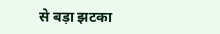से बड़ा झटका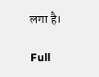लगा है।

Full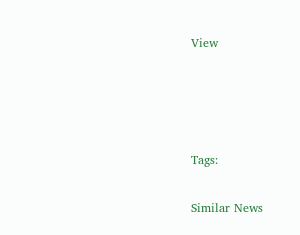View




Tags:

Similar News